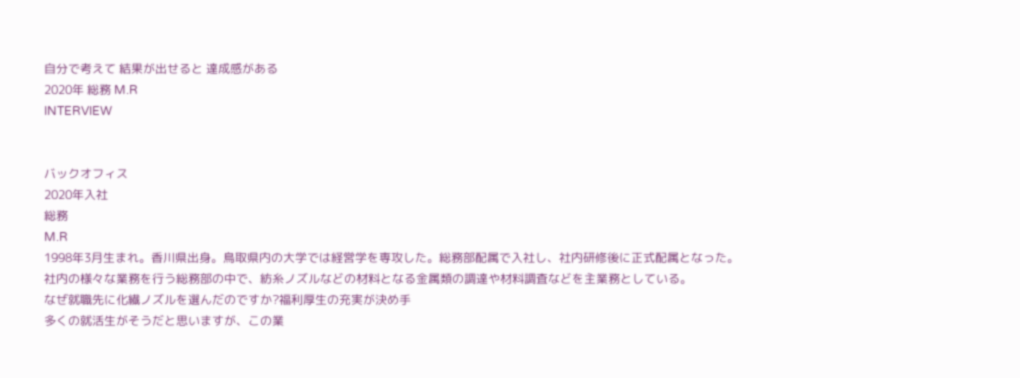自分で考えて 結果が出せると 達成感がある
2020年 総務 M.R
INTERVIEW


バックオフィス
2020年入社
総務
M.R
1998年3月生まれ。香川県出身。鳥取県内の大学では経営学を専攻した。総務部配属で入社し、社内研修後に正式配属となった。
社内の様々な業務を行う総務部の中で、紡糸ノズルなどの材料となる金属類の調達や材料調査などを主業務としている。
なぜ就職先に化繊ノズルを選んだのですか?福利厚生の充実が決め手
多くの就活生がそうだと思いますが、この業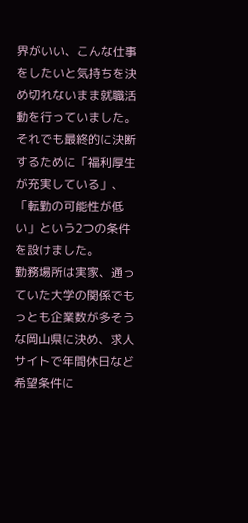界がいい、こんな仕事をしたいと気持ちを決め切れないまま就職活動を行っていました。それでも最終的に決断するために「福利厚生が充実している」、「転勤の可能性が低い」という2つの条件を設けました。
勤務場所は実家、通っていた大学の関係でもっとも企業数が多そうな岡山県に決め、求人サイトで年間休日など希望条件に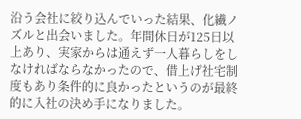沿う会社に絞り込んでいった結果、化繊ノズルと出会いました。年間休日が125日以上あり、実家からは通えず一人暮らしをしなければならなかったので、借上げ社宅制度もあり条件的に良かったというのが最終的に入社の決め手になりました。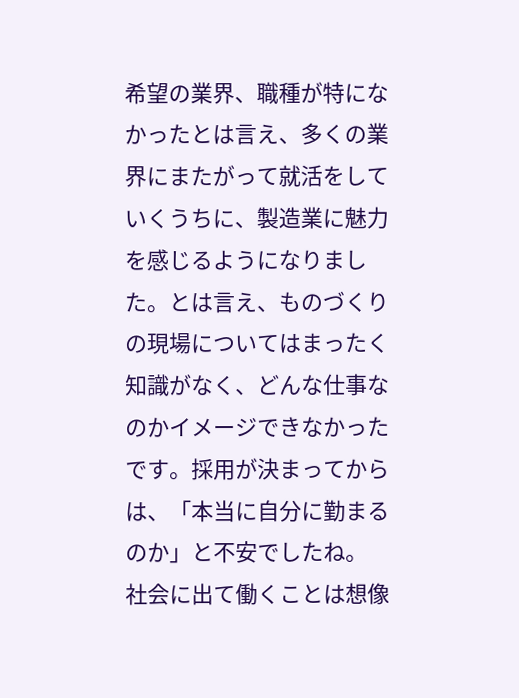希望の業界、職種が特になかったとは言え、多くの業界にまたがって就活をしていくうちに、製造業に魅力を感じるようになりました。とは言え、ものづくりの現場についてはまったく知識がなく、どんな仕事なのかイメージできなかったです。採用が決まってからは、「本当に自分に勤まるのか」と不安でしたね。
社会に出て働くことは想像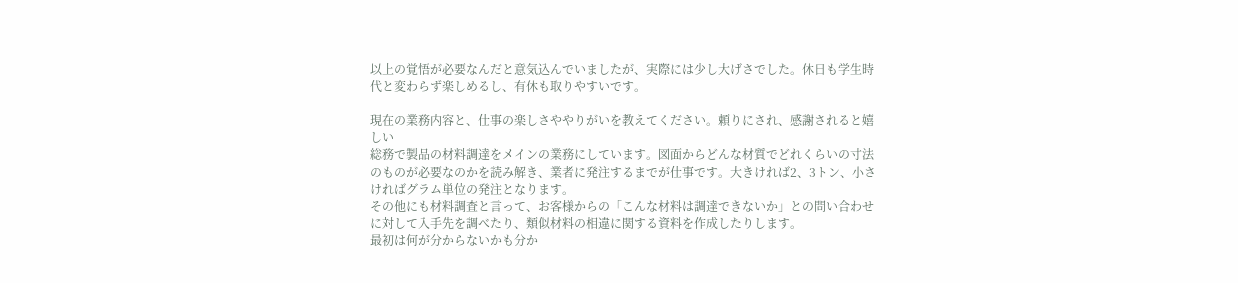以上の覚悟が必要なんだと意気込んでいましたが、実際には少し大げさでした。休日も学生時代と変わらず楽しめるし、有休も取りやすいです。

現在の業務内容と、仕事の楽しさややりがいを教えてください。頼りにされ、感謝されると嬉しい
総務で製品の材料調達をメインの業務にしています。図面からどんな材質でどれくらいの寸法のものが必要なのかを読み解き、業者に発注するまでが仕事です。大きければ2、3トン、小さければグラム単位の発注となります。
その他にも材料調査と言って、お客様からの「こんな材料は調達できないか」との問い合わせに対して入手先を調べたり、類似材料の相違に関する資料を作成したりします。
最初は何が分からないかも分か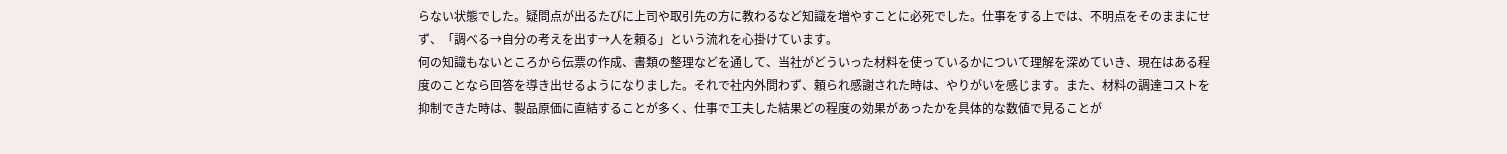らない状態でした。疑問点が出るたびに上司や取引先の方に教わるなど知識を増やすことに必死でした。仕事をする上では、不明点をそのままにせず、「調べる→自分の考えを出す→人を頼る」という流れを心掛けています。
何の知識もないところから伝票の作成、書類の整理などを通して、当社がどういった材料を使っているかについて理解を深めていき、現在はある程度のことなら回答を導き出せるようになりました。それで社内外問わず、頼られ感謝された時は、やりがいを感じます。また、材料の調達コストを抑制できた時は、製品原価に直結することが多く、仕事で工夫した結果どの程度の効果があったかを具体的な数値で見ることが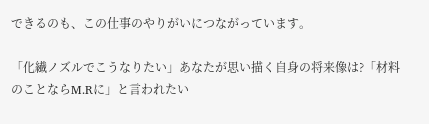できるのも、この仕事のやりがいにつながっています。

「化繊ノズルでこうなりたい」あなたが思い描く自身の将来像は?「材料のことならM.Rに」と言われたい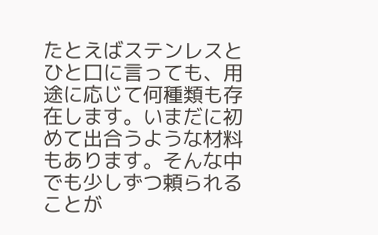たとえばステンレスとひと口に言っても、用途に応じて何種類も存在します。いまだに初めて出合うような材料もあります。そんな中でも少しずつ頼られることが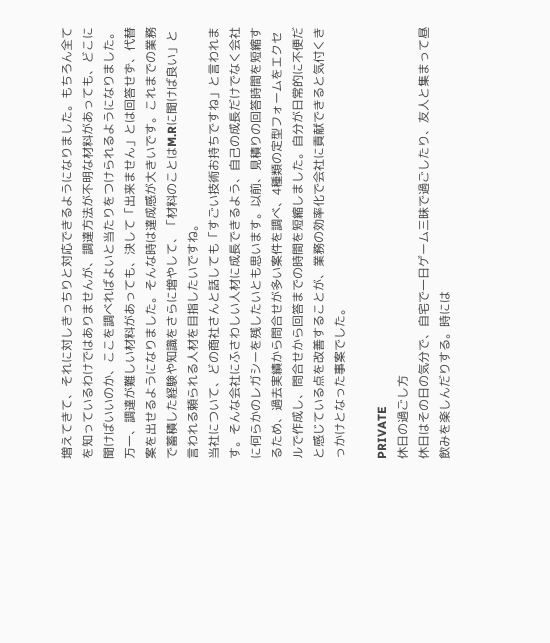増えてきて、それに対しきっちりと対応できるようになりました。もちろん全てを知っているわけではありませんが、調達方法が不明な材料があっても、どこに聞けばいいのか、ここを調べればよいと当たりをつけられるようになりました。万一、調達が難しい材料があっても、決して「出来ません」とは回答せず、代替案を出せるようになりました。そんな時は達成感が大きいです。これまでの業務で蓄積した経験や知識をさらに増やして、「材料のことはM.Rに聞けば良い」と言われる頼られる人材を目指したいですね。
当社について、どの商社さんと話しても「すごい技術お持ちですね」と言われます。そんな会社にふさわしい人材に成長できるよう、自己の成長だけでなく会社に何らかのレガシーを残したいとも思います。以前、見積りの回答時間を短縮するため、過去実績から問合せが多い案件を調べ、4種類の定型フォームをエクセルで作成し、問合せから回答までの時間を短縮しました。自分が日常的に不便だと感じている点を改善することが、業務の効率化で会社に貢献できると気付くきっかけとなった事案でした。

PRIVATE
休日の過ごし方
休日はその日の気分で、自宅で一日ゲーム三昧で過ごしたり、友人と集まって昼飲みを楽しんだりする。時には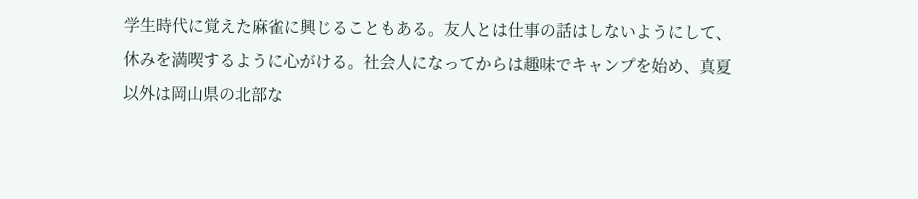学生時代に覚えた麻雀に興じることもある。友人とは仕事の話はしないようにして、休みを満喫するように心がける。社会人になってからは趣味でキャンプを始め、真夏以外は岡山県の北部な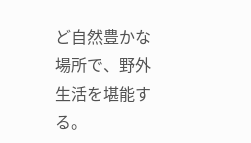ど自然豊かな場所で、野外生活を堪能する。